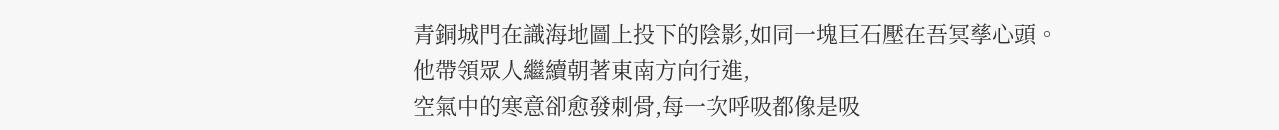青銅城門在識海地圖上投下的陰影,如同一塊巨石壓在吾冥孳心頭。
他帶領眾人繼續朝著東南方向行進,
空氣中的寒意卻愈發刺骨,每一次呼吸都像是吸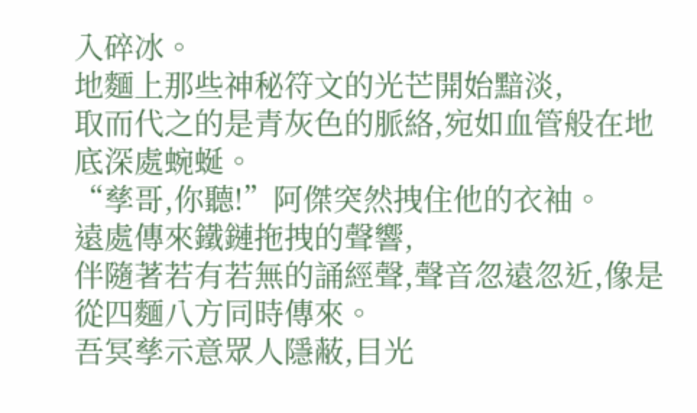入碎冰。
地麵上那些神秘符文的光芒開始黯淡,
取而代之的是青灰色的脈絡,宛如血管般在地底深處蜿蜒。
“孳哥,你聽!”阿傑突然拽住他的衣袖。
遠處傳來鐵鏈拖拽的聲響,
伴隨著若有若無的誦經聲,聲音忽遠忽近,像是從四麵八方同時傳來。
吾冥孳示意眾人隱蔽,目光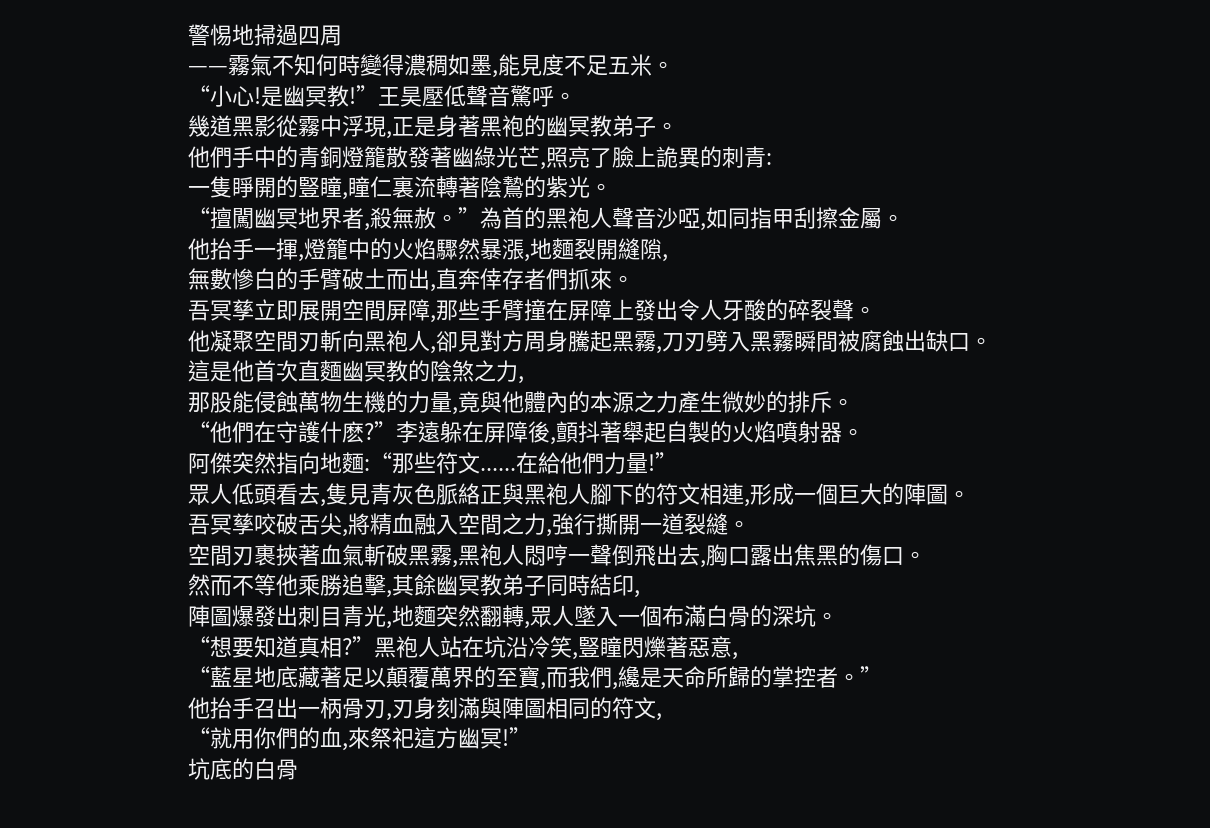警惕地掃過四周
——霧氣不知何時變得濃稠如墨,能見度不足五米。
“小心!是幽冥教!”王昊壓低聲音驚呼。
幾道黑影從霧中浮現,正是身著黑袍的幽冥教弟子。
他們手中的青銅燈籠散發著幽綠光芒,照亮了臉上詭異的刺青:
一隻睜開的豎瞳,瞳仁裏流轉著陰鷙的紫光。
“擅闖幽冥地界者,殺無赦。”為首的黑袍人聲音沙啞,如同指甲刮擦金屬。
他抬手一揮,燈籠中的火焰驟然暴漲,地麵裂開縫隙,
無數慘白的手臂破土而出,直奔倖存者們抓來。
吾冥孳立即展開空間屏障,那些手臂撞在屏障上發出令人牙酸的碎裂聲。
他凝聚空間刃斬向黑袍人,卻見對方周身騰起黑霧,刀刃劈入黑霧瞬間被腐蝕出缺口。
這是他首次直麵幽冥教的陰煞之力,
那股能侵蝕萬物生機的力量,竟與他體內的本源之力產生微妙的排斥。
“他們在守護什麽?”李遠躲在屏障後,顫抖著舉起自製的火焰噴射器。
阿傑突然指向地麵:“那些符文......在給他們力量!”
眾人低頭看去,隻見青灰色脈絡正與黑袍人腳下的符文相連,形成一個巨大的陣圖。
吾冥孳咬破舌尖,將精血融入空間之力,強行撕開一道裂縫。
空間刃裹挾著血氣斬破黑霧,黑袍人悶哼一聲倒飛出去,胸口露出焦黑的傷口。
然而不等他乘勝追擊,其餘幽冥教弟子同時結印,
陣圖爆發出刺目青光,地麵突然翻轉,眾人墜入一個布滿白骨的深坑。
“想要知道真相?”黑袍人站在坑沿冷笑,豎瞳閃爍著惡意,
“藍星地底藏著足以顛覆萬界的至寶,而我們,纔是天命所歸的掌控者。”
他抬手召出一柄骨刃,刃身刻滿與陣圖相同的符文,
“就用你們的血,來祭祀這方幽冥!”
坑底的白骨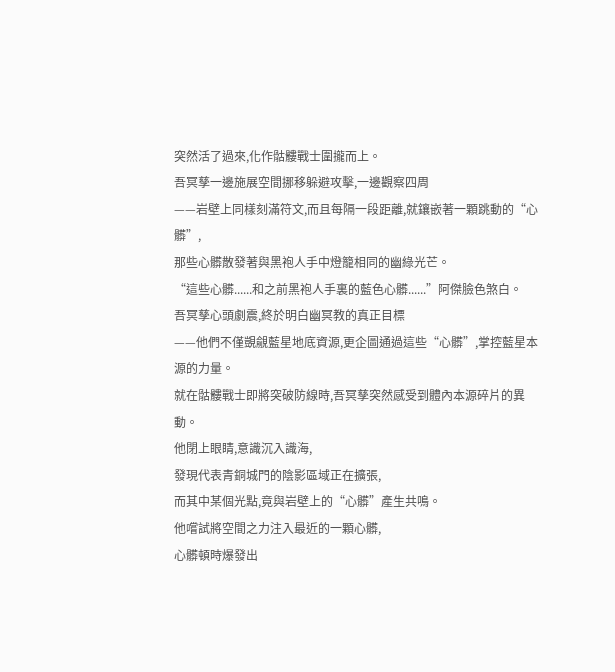突然活了過來,化作骷髏戰士圍攏而上。
吾冥孳一邊施展空間挪移躲避攻擊,一邊觀察四周
——岩壁上同樣刻滿符文,而且每隔一段距離,就鑲嵌著一顆跳動的“心髒”,
那些心髒散發著與黑袍人手中燈籠相同的幽綠光芒。
“這些心髒......和之前黑袍人手裏的藍色心髒......”阿傑臉色煞白。
吾冥孳心頭劇震,終於明白幽冥教的真正目標
——他們不僅覬覦藍星地底資源,更企圖通過這些“心髒”,掌控藍星本源的力量。
就在骷髏戰士即將突破防線時,吾冥孳突然感受到體內本源碎片的異動。
他閉上眼睛,意識沉入識海,
發現代表青銅城門的陰影區域正在擴張,
而其中某個光點,竟與岩壁上的“心髒”產生共鳴。
他嚐試將空間之力注入最近的一顆心髒,
心髒頓時爆發出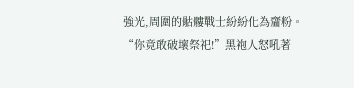強光,周圍的骷髏戰士紛紛化為齏粉。
“你竟敢破壞祭祀!”黑袍人怒吼著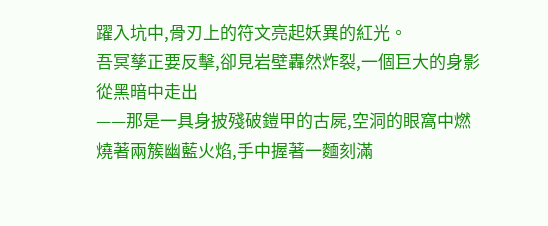躍入坑中,骨刃上的符文亮起妖異的紅光。
吾冥孳正要反擊,卻見岩壁轟然炸裂,一個巨大的身影從黑暗中走出
——那是一具身披殘破鎧甲的古屍,空洞的眼窩中燃燒著兩簇幽藍火焰,手中握著一麵刻滿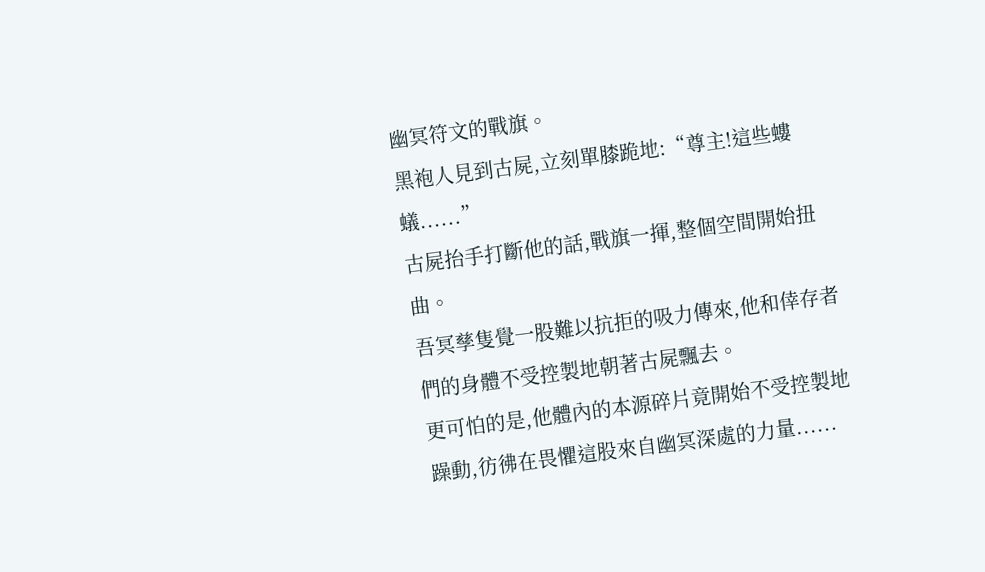幽冥符文的戰旗。
黑袍人見到古屍,立刻單膝跪地:“尊主!這些螻蟻......”
古屍抬手打斷他的話,戰旗一揮,整個空間開始扭曲。
吾冥孳隻覺一股難以抗拒的吸力傳來,他和倖存者們的身體不受控製地朝著古屍飄去。
更可怕的是,他體內的本源碎片竟開始不受控製地躁動,彷彿在畏懼這股來自幽冥深處的力量......